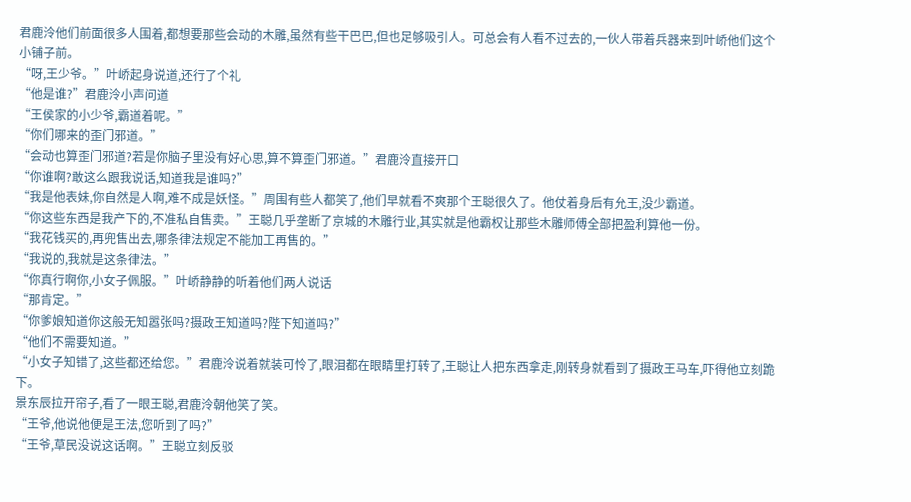君鹿泠他们前面很多人围着,都想要那些会动的木雕,虽然有些干巴巴,但也足够吸引人。可总会有人看不过去的,一伙人带着兵器来到叶峤他们这个小铺子前。
“呀,王少爷。”叶峤起身说道,还行了个礼
“他是谁?”君鹿泠小声问道
“王侯家的小少爷,霸道着呢。”
“你们哪来的歪门邪道。”
“会动也算歪门邪道?若是你脑子里没有好心思,算不算歪门邪道。”君鹿泠直接开口
“你谁啊?敢这么跟我说话,知道我是谁吗?”
“我是他表妹,你自然是人啊,难不成是妖怪。”周围有些人都笑了,他们早就看不爽那个王聪很久了。他仗着身后有允王,没少霸道。
“你这些东西是我产下的,不准私自售卖。”王聪几乎垄断了京城的木雕行业,其实就是他霸权让那些木雕师傅全部把盈利算他一份。
“我花钱买的,再兜售出去,哪条律法规定不能加工再售的。”
“我说的,我就是这条律法。”
“你真行啊你,小女子佩服。”叶峤静静的听着他们两人说话
“那肯定。”
“你爹娘知道你这般无知嚣张吗?摄政王知道吗?陛下知道吗?”
“他们不需要知道。”
“小女子知错了,这些都还给您。”君鹿泠说着就装可怜了,眼泪都在眼睛里打转了,王聪让人把东西拿走,刚转身就看到了摄政王马车,吓得他立刻跪下。
景东辰拉开帘子,看了一眼王聪,君鹿泠朝他笑了笑。
“王爷,他说他便是王法,您听到了吗?”
“王爷,草民没说这话啊。”王聪立刻反驳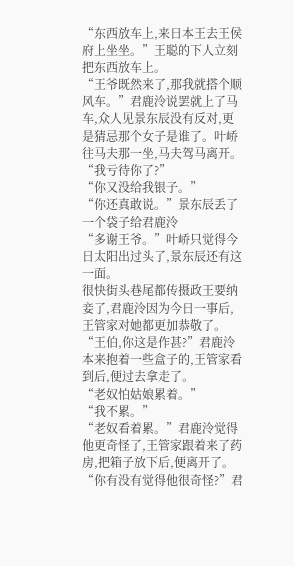“东西放车上,来日本王去王侯府上坐坐。”王聪的下人立刻把东西放车上。
“王爷既然来了,那我就搭个顺风车。”君鹿泠说罢就上了马车,众人见景东辰没有反对,更是猜忌那个女子是谁了。叶峤往马夫那一坐,马夫驾马离开。
“我亏待你了?”
“你又没给我银子。”
“你还真敢说。”景东辰丢了一个袋子给君鹿泠
“多谢王爷。”叶峤只觉得今日太阳出过头了,景东辰还有这一面。
很快街头巷尾都传摄政王要纳妾了,君鹿泠因为今日一事后,王管家对她都更加恭敬了。
“王伯,你这是作甚?”君鹿泠本来抱着一些盒子的,王管家看到后,便过去拿走了。
“老奴怕姑娘累着。”
“我不累。”
“老奴看着累。”君鹿泠觉得他更奇怪了,王管家跟着来了药房,把箱子放下后,便离开了。
“你有没有觉得他很奇怪?”君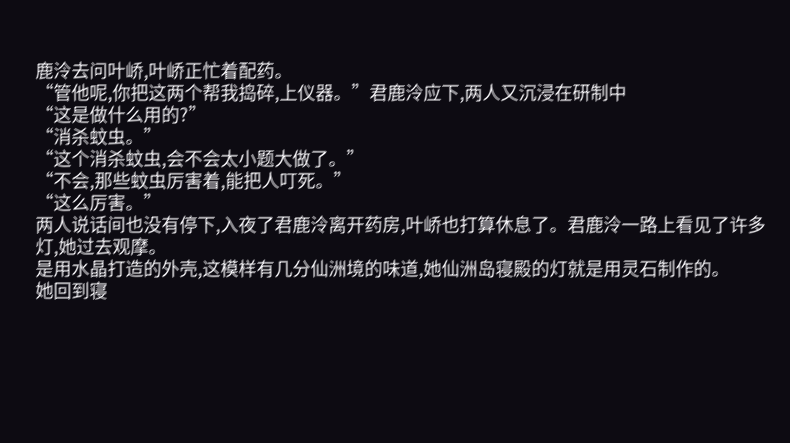鹿泠去问叶峤,叶峤正忙着配药。
“管他呢,你把这两个帮我捣碎,上仪器。”君鹿泠应下,两人又沉浸在研制中
“这是做什么用的?”
“消杀蚊虫。”
“这个消杀蚊虫,会不会太小题大做了。”
“不会,那些蚊虫厉害着,能把人叮死。”
“这么厉害。”
两人说话间也没有停下,入夜了君鹿泠离开药房,叶峤也打算休息了。君鹿泠一路上看见了许多灯,她过去观摩。
是用水晶打造的外壳,这模样有几分仙洲境的味道,她仙洲岛寝殿的灯就是用灵石制作的。
她回到寝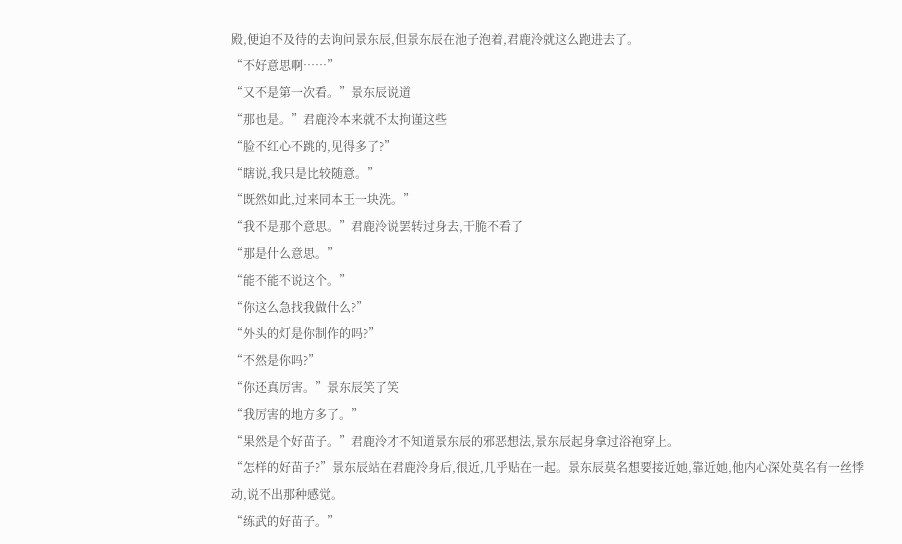殿,便迫不及待的去询问景东辰,但景东辰在池子泡着,君鹿泠就这么跑进去了。
“不好意思啊……”
“又不是第一次看。”景东辰说道
“那也是。”君鹿泠本来就不太拘谨这些
“脸不红心不跳的,见得多了?”
“瞎说,我只是比较随意。”
“既然如此,过来同本王一块洗。”
“我不是那个意思。”君鹿泠说罢转过身去,干脆不看了
“那是什么意思。”
“能不能不说这个。”
“你这么急找我做什么?”
“外头的灯是你制作的吗?”
“不然是你吗?”
“你还真厉害。”景东辰笑了笑
“我厉害的地方多了。”
“果然是个好苗子。”君鹿泠才不知道景东辰的邪恶想法,景东辰起身拿过浴袍穿上。
“怎样的好苗子?”景东辰站在君鹿泠身后,很近,几乎贴在一起。景东辰莫名想要接近她,靠近她,他内心深处莫名有一丝悸动,说不出那种感觉。
“练武的好苗子。”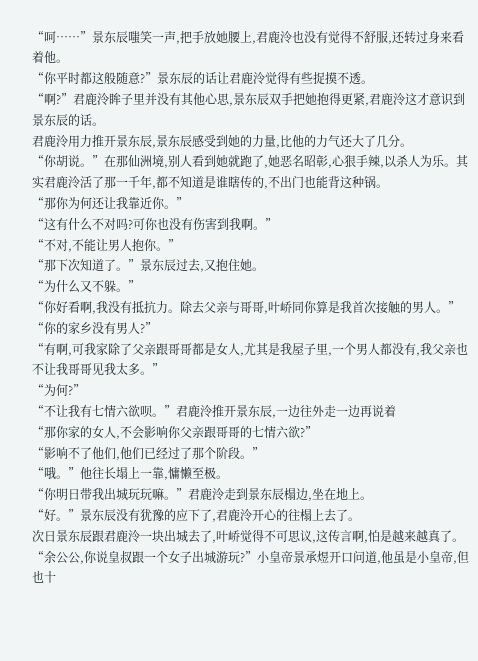“呵……”景东辰嗤笑一声,把手放她腰上,君鹿泠也没有觉得不舒服,还转过身来看着他。
“你平时都这般随意?”景东辰的话让君鹿泠觉得有些捉摸不透。
“啊?”君鹿泠眸子里并没有其他心思,景东辰双手把她抱得更紧,君鹿泠这才意识到景东辰的话。
君鹿泠用力推开景东辰,景东辰感受到她的力量,比他的力气还大了几分。
“你胡说。”在那仙洲境,别人看到她就跑了,她恶名昭彰,心狠手辣,以杀人为乐。其实君鹿泠活了那一千年,都不知道是谁瞎传的,不出门也能背这种锅。
“那你为何还让我靠近你。”
“这有什么不对吗?可你也没有伤害到我啊。”
“不对,不能让男人抱你。”
“那下次知道了。”景东辰过去,又抱住她。
“为什么又不躲。”
“你好看啊,我没有抵抗力。除去父亲与哥哥,叶峤同你算是我首次接触的男人。”
“你的家乡没有男人?”
“有啊,可我家除了父亲跟哥哥都是女人,尤其是我屋子里,一个男人都没有,我父亲也不让我哥哥见我太多。”
“为何?”
“不让我有七情六欲呗。”君鹿泠推开景东辰,一边往外走一边再说着
“那你家的女人,不会影响你父亲跟哥哥的七情六欲?”
“影响不了他们,他们已经过了那个阶段。”
“哦。”他往长塌上一靠,慵懒至极。
“你明日带我出城玩玩嘛。”君鹿泠走到景东辰榻边,坐在地上。
“好。”景东辰没有犹豫的应下了,君鹿泠开心的往榻上去了。
次日景东辰跟君鹿泠一块出城去了,叶峤觉得不可思议,这传言啊,怕是越来越真了。
“余公公,你说皇叔跟一个女子出城游玩?”小皇帝景承煜开口问道,他虽是小皇帝,但也十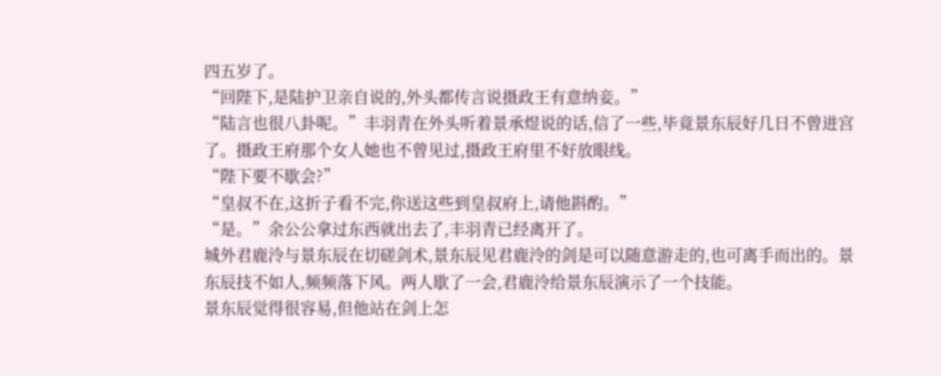四五岁了。
“回陛下,是陆护卫亲自说的,外头都传言说摄政王有意纳妾。”
“陆言也很八卦呢。”丰羽青在外头听着景承煜说的话,信了一些,毕竟景东辰好几日不曾进宫了。摄政王府那个女人她也不曾见过,摄政王府里不好放眼线。
“陛下要不歇会?”
“皇叔不在,这折子看不完,你送这些到皇叔府上,请他斟酌。”
“是。”余公公拿过东西就出去了,丰羽青已经离开了。
城外君鹿泠与景东辰在切磋剑术,景东辰见君鹿泠的剑是可以随意游走的,也可离手而出的。景东辰技不如人,频频落下风。两人歇了一会,君鹿泠给景东辰演示了一个技能。
景东辰觉得很容易,但他站在剑上怎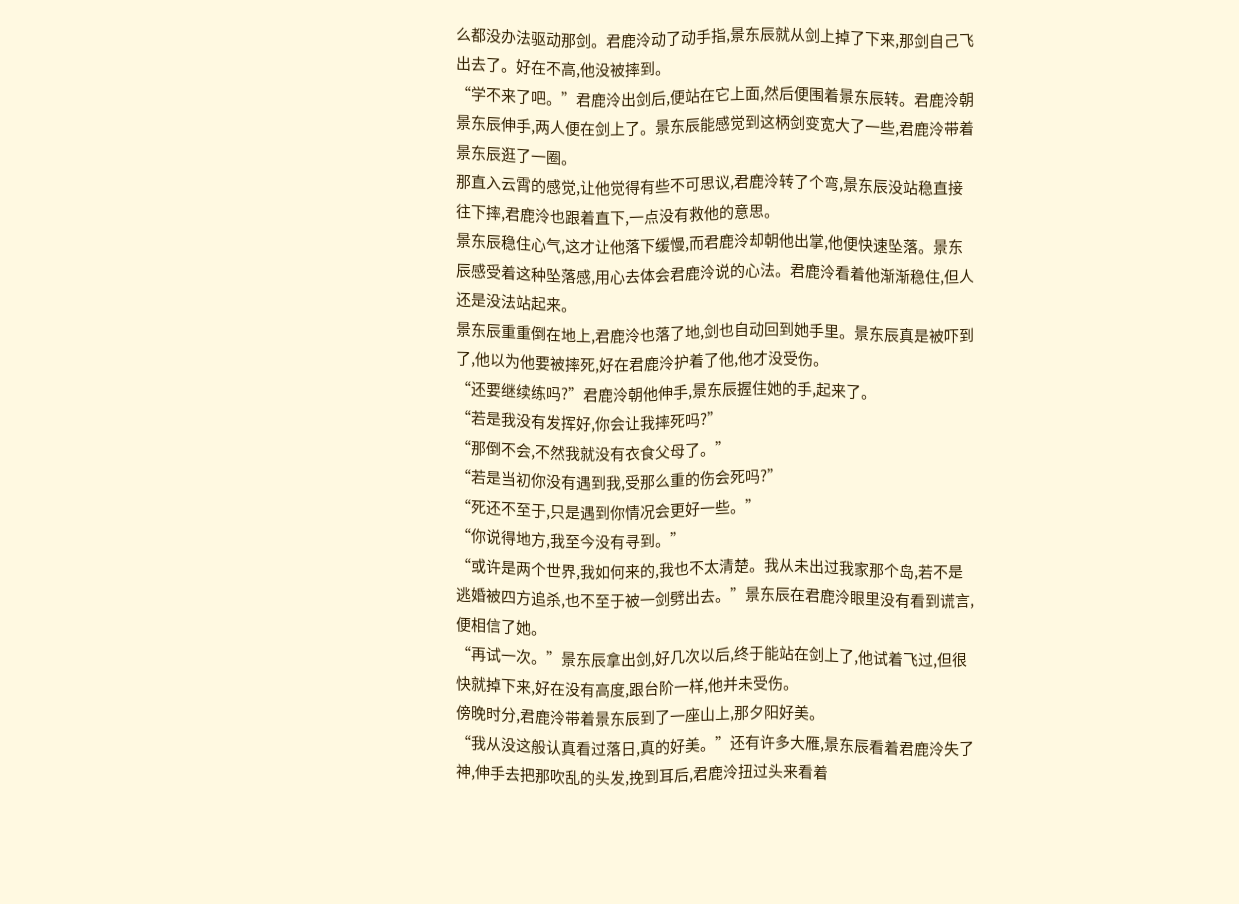么都没办法驱动那剑。君鹿泠动了动手指,景东辰就从剑上掉了下来,那剑自己飞出去了。好在不高,他没被摔到。
“学不来了吧。”君鹿泠出剑后,便站在它上面,然后便围着景东辰转。君鹿泠朝景东辰伸手,两人便在剑上了。景东辰能感觉到这柄剑变宽大了一些,君鹿泠带着景东辰逛了一圈。
那直入云霄的感觉,让他觉得有些不可思议,君鹿泠转了个弯,景东辰没站稳直接往下摔,君鹿泠也跟着直下,一点没有救他的意思。
景东辰稳住心气,这才让他落下缓慢,而君鹿泠却朝他出掌,他便快速坠落。景东辰感受着这种坠落感,用心去体会君鹿泠说的心法。君鹿泠看着他渐渐稳住,但人还是没法站起来。
景东辰重重倒在地上,君鹿泠也落了地,剑也自动回到她手里。景东辰真是被吓到了,他以为他要被摔死,好在君鹿泠护着了他,他才没受伤。
“还要继续练吗?”君鹿泠朝他伸手,景东辰握住她的手,起来了。
“若是我没有发挥好,你会让我摔死吗?”
“那倒不会,不然我就没有衣食父母了。”
“若是当初你没有遇到我,受那么重的伤会死吗?”
“死还不至于,只是遇到你情况会更好一些。”
“你说得地方,我至今没有寻到。”
“或许是两个世界,我如何来的,我也不太清楚。我从未出过我家那个岛,若不是逃婚被四方追杀,也不至于被一剑劈出去。”景东辰在君鹿泠眼里没有看到谎言,便相信了她。
“再试一次。”景东辰拿出剑,好几次以后,终于能站在剑上了,他试着飞过,但很快就掉下来,好在没有高度,跟台阶一样,他并未受伤。
傍晚时分,君鹿泠带着景东辰到了一座山上,那夕阳好美。
“我从没这般认真看过落日,真的好美。”还有许多大雁,景东辰看着君鹿泠失了神,伸手去把那吹乱的头发,挽到耳后,君鹿泠扭过头来看着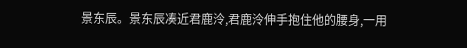景东辰。景东辰凑近君鹿泠,君鹿泠伸手抱住他的腰身,一用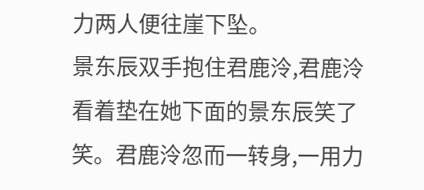力两人便往崖下坠。
景东辰双手抱住君鹿泠,君鹿泠看着垫在她下面的景东辰笑了笑。君鹿泠忽而一转身,一用力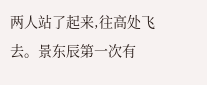两人站了起来,往高处飞去。景东辰第一次有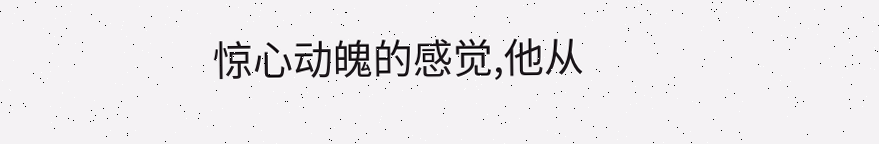惊心动魄的感觉,他从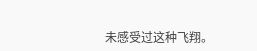未感受过这种飞翔。